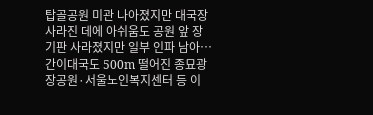탑골공원 미관 나아졌지만 대국장 사라진 데에 아쉬움도 공원 앞 장기판 사라졌지만 일부 인파 남아…간이대국도 500m 떨어진 종묘광장공원·서울노인복지센터 등 이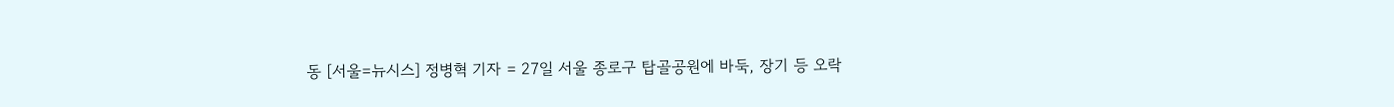동 [서울=뉴시스] 정병혁 기자 = 27일 서울 종로구 탑골공원에 바둑, 장기 등 오락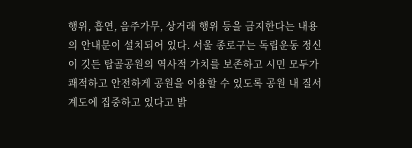행위, 흡연, 음주가무, 상거래 행위 등을 금지한다는 내용의 안내문이 설치되어 있다. 서울 종로구는 독립운동 정신이 깃든 탑골공원의 역사적 가치를 보존하고 시민 모두가 쾌적하고 안전하게 공원을 이용할 수 있도록 공원 내 질서 계도에 집중하고 있다고 밝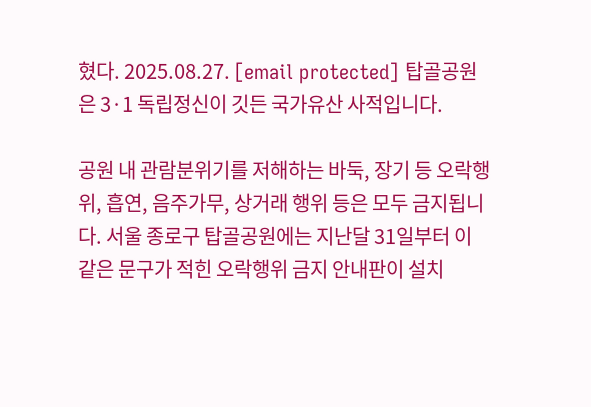혔다. 2025.08.27. [email protected] 탑골공원은 3·1 독립정신이 깃든 국가유산 사적입니다.

공원 내 관람분위기를 저해하는 바둑, 장기 등 오락행위, 흡연, 음주가무, 상거래 행위 등은 모두 금지됩니다. 서울 종로구 탑골공원에는 지난달 31일부터 이 같은 문구가 적힌 오락행위 금지 안내판이 설치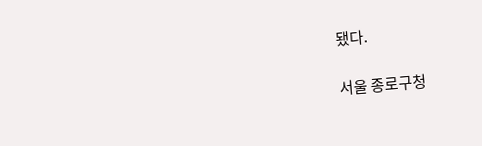됐다.

서울 종로구청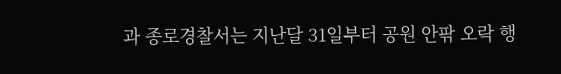과 종로경찰서는 지난달 31일부터 공원 안팎 오락 행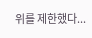위를 제한했다...